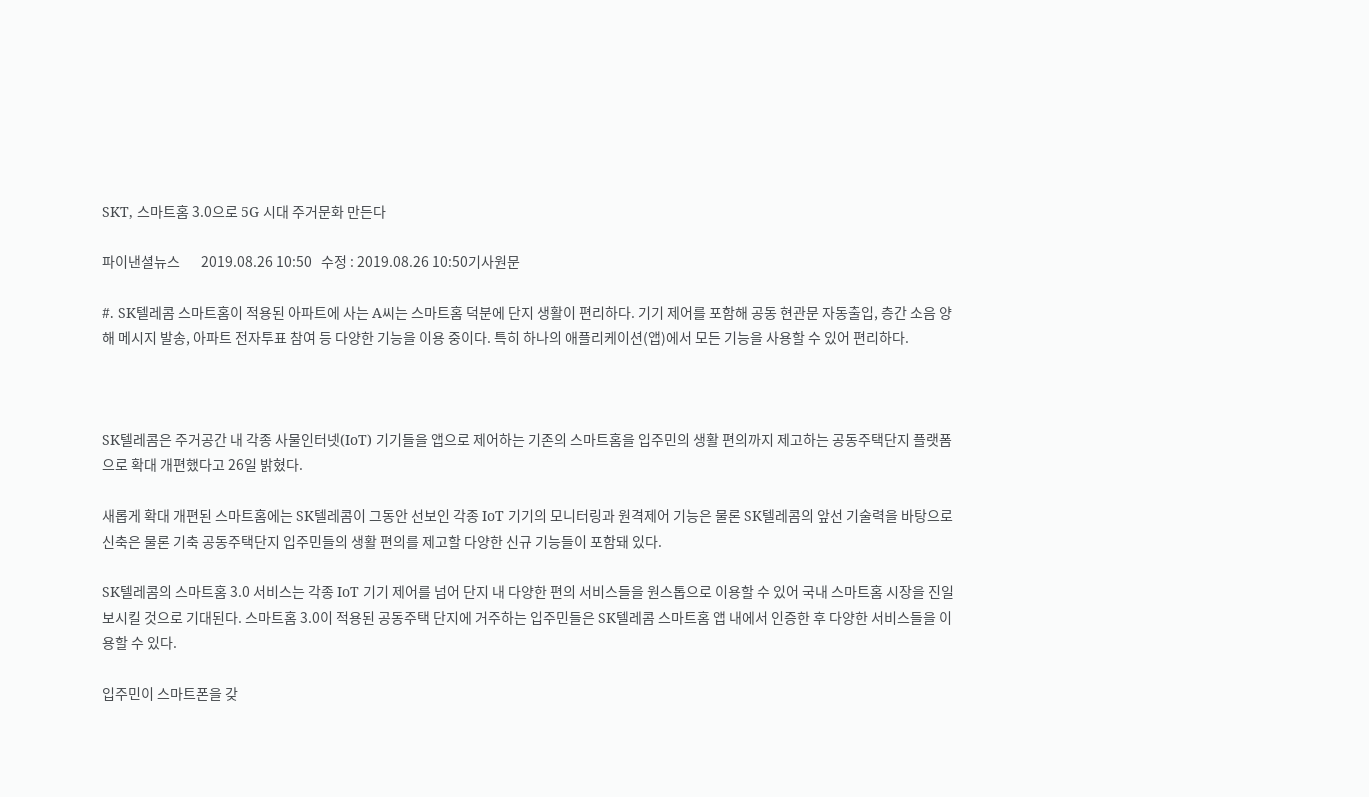SKT, 스마트홈 3.0으로 5G 시대 주거문화 만든다

파이낸셜뉴스       2019.08.26 10:50   수정 : 2019.08.26 10:50기사원문

#. SK텔레콤 스마트홈이 적용된 아파트에 사는 A씨는 스마트홈 덕분에 단지 생활이 편리하다. 기기 제어를 포함해 공동 현관문 자동출입, 층간 소음 양해 메시지 발송, 아파트 전자투표 참여 등 다양한 기능을 이용 중이다. 특히 하나의 애플리케이션(앱)에서 모든 기능을 사용할 수 있어 편리하다.



SK텔레콤은 주거공간 내 각종 사물인터넷(IoT) 기기들을 앱으로 제어하는 기존의 스마트홈을 입주민의 생활 편의까지 제고하는 공동주택단지 플랫폼으로 확대 개편했다고 26일 밝혔다.

새롭게 확대 개편된 스마트홈에는 SK텔레콤이 그동안 선보인 각종 IoT 기기의 모니터링과 원격제어 기능은 물론 SK텔레콤의 앞선 기술력을 바탕으로 신축은 물론 기축 공동주택단지 입주민들의 생활 편의를 제고할 다양한 신규 기능들이 포함돼 있다.

SK텔레콤의 스마트홈 3.0 서비스는 각종 IoT 기기 제어를 넘어 단지 내 다양한 편의 서비스들을 원스톱으로 이용할 수 있어 국내 스마트홈 시장을 진일보시킬 것으로 기대된다. 스마트홈 3.0이 적용된 공동주택 단지에 거주하는 입주민들은 SK텔레콤 스마트홈 앱 내에서 인증한 후 다양한 서비스들을 이용할 수 있다.

입주민이 스마트폰을 갖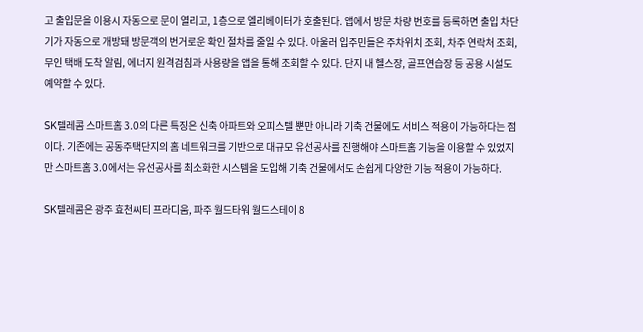고 출입문을 이용시 자동으로 문이 열리고, 1층으로 엘리베이터가 호출된다. 앱에서 방문 차량 번호를 등록하면 출입 차단기가 자동으로 개방돼 방문객의 번거로운 확인 절차를 줄일 수 있다. 아울러 입주민들은 주차위치 조회, 차주 연락처 조회, 무인 택배 도착 알림, 에너지 원격검침과 사용량을 앱을 통해 조회할 수 있다. 단지 내 헬스장, 골프연습장 등 공용 시설도 예약할 수 있다.

SK텔레콤 스마트홈 3.0의 다른 특징은 신축 아파트와 오피스텔 뿐만 아니라 기축 건물에도 서비스 적용이 가능하다는 점이다. 기존에는 공동주택단지의 홈 네트워크를 기반으로 대규모 유선공사를 진행해야 스마트홈 기능을 이용할 수 있었지만 스마트홈 3.0에서는 유선공사를 최소화한 시스템을 도입해 기축 건물에서도 손쉽게 다양한 기능 적용이 가능하다.

SK텔레콤은 광주 효천씨티 프라디움, 파주 월드타워 월드스테이 8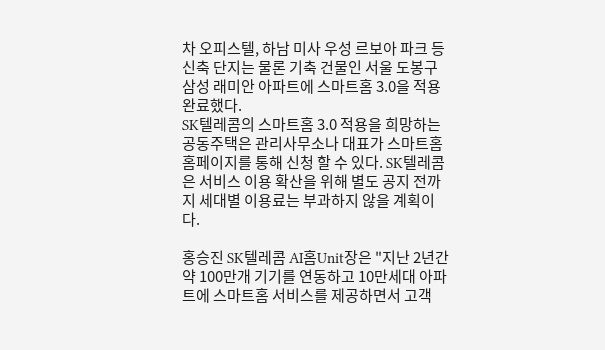차 오피스텔, 하남 미사 우성 르보아 파크 등 신축 단지는 물론 기축 건물인 서울 도봉구 삼성 래미안 아파트에 스마트홈 3.0을 적용 완료했다.
SK텔레콤의 스마트홈 3.0 적용을 희망하는 공동주택은 관리사무소나 대표가 스마트홈 홈페이지를 통해 신청 할 수 있다. SK텔레콤은 서비스 이용 확산을 위해 별도 공지 전까지 세대별 이용료는 부과하지 않을 계획이다.

홍승진 SK텔레콤 AI홈Unit장은 "지난 2년간 약 100만개 기기를 연동하고 10만세대 아파트에 스마트홈 서비스를 제공하면서 고객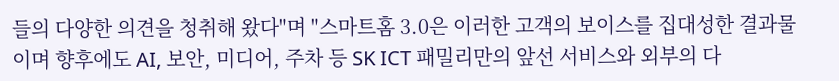들의 다양한 의견을 청취해 왔다"며 "스마트홈 3.0은 이러한 고객의 보이스를 집대성한 결과물이며 향후에도 AI, 보안, 미디어, 주차 등 SK ICT 패밀리만의 앞선 서비스와 외부의 다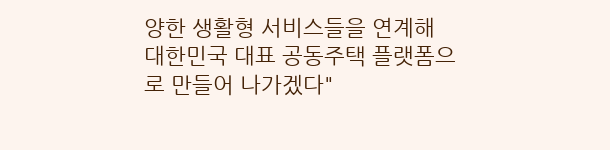양한 생활형 서비스들을 연계해 대한민국 대표 공동주택 플랫폼으로 만들어 나가겠다"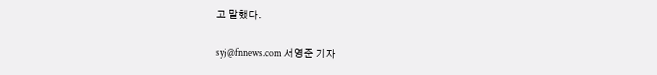고 말했다.

syj@fnnews.com 서영준 기자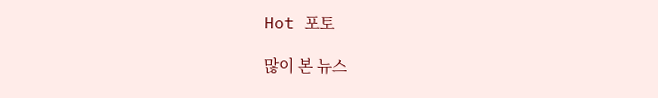Hot 포토

많이 본 뉴스